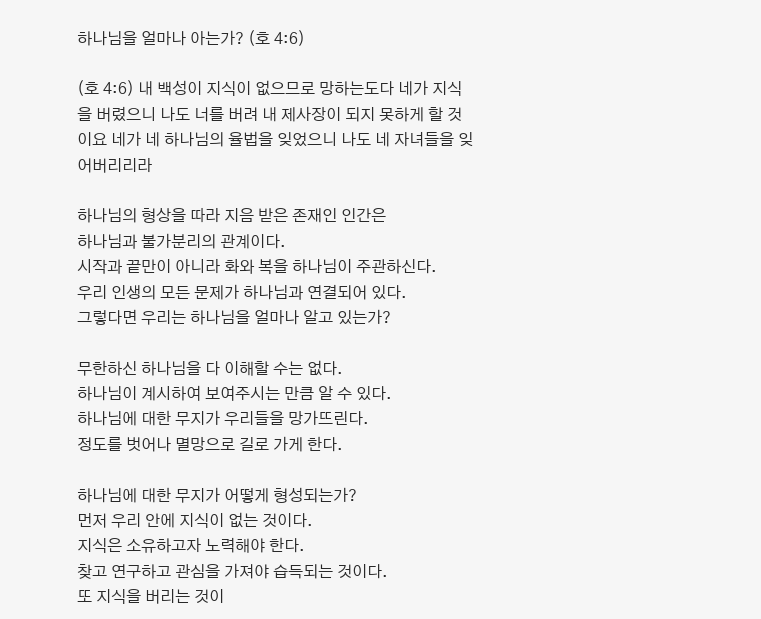하나님을 얼마나 아는가? (호 4:6)

(호 4:6) 내 백성이 지식이 없으므로 망하는도다 네가 지식을 버렸으니 나도 너를 버려 내 제사장이 되지 못하게 할 것이요 네가 네 하나님의 율법을 잊었으니 나도 네 자녀들을 잊어버리리라

하나님의 형상을 따라 지음 받은 존재인 인간은
하나님과 불가분리의 관계이다.
시작과 끝만이 아니라 화와 복을 하나님이 주관하신다.
우리 인생의 모든 문제가 하나님과 연결되어 있다.
그렇다면 우리는 하나님을 얼마나 알고 있는가?

무한하신 하나님을 다 이해할 수는 없다.
하나님이 계시하여 보여주시는 만큼 알 수 있다.
하나님에 대한 무지가 우리들을 망가뜨린다.
정도를 벗어나 멸망으로 길로 가게 한다.

하나님에 대한 무지가 어떻게 형성되는가?
먼저 우리 안에 지식이 없는 것이다.
지식은 소유하고자 노력해야 한다.
찾고 연구하고 관심을 가져야 습득되는 것이다.
또 지식을 버리는 것이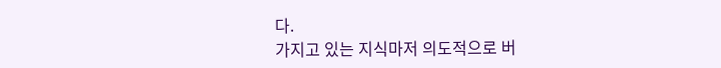다.
가지고 있는 지식마저 의도적으로 버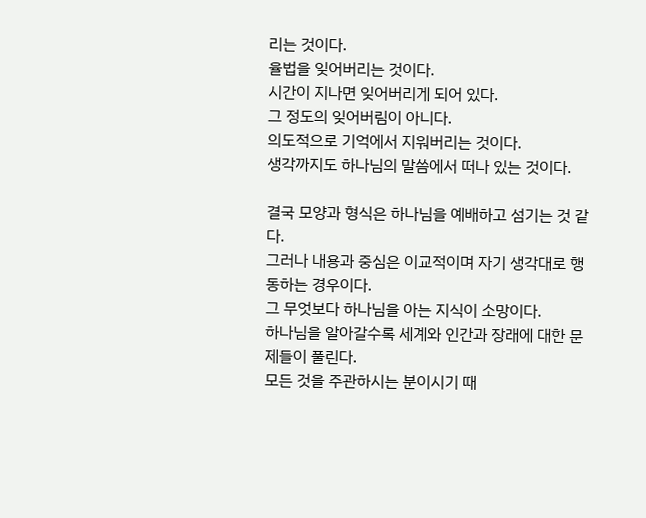리는 것이다.
율법을 잊어버리는 것이다.
시간이 지나면 잊어버리게 되어 있다.
그 정도의 잊어버림이 아니다.
의도적으로 기억에서 지워버리는 것이다.
생각까지도 하나님의 말씀에서 떠나 있는 것이다.

결국 모양과 형식은 하나님을 예배하고 섬기는 것 같다.
그러나 내용과 중심은 이교적이며 자기 생각대로 행동하는 경우이다.
그 무엇보다 하나님을 아는 지식이 소망이다.
하나님을 알아갈수록 세계와 인간과 장래에 대한 문제들이 풀린다.
모든 것을 주관하시는 분이시기 때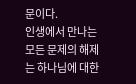문이다.
인생에서 만나는 모든 문제의 해제는 하나님에 대한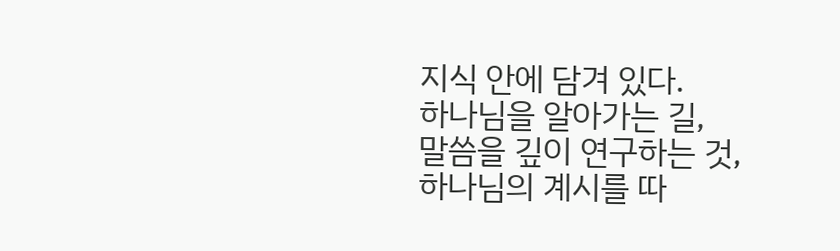지식 안에 담겨 있다.
하나님을 알아가는 길,
말씀을 깊이 연구하는 것,
하나님의 계시를 따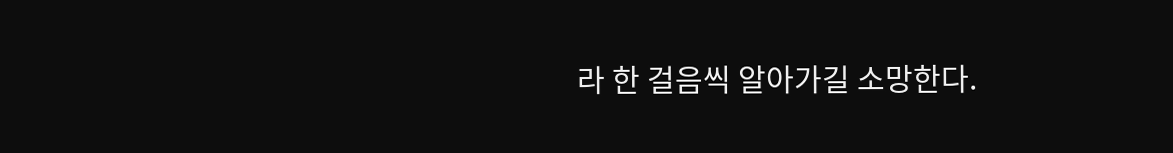라 한 걸음씩 알아가길 소망한다.